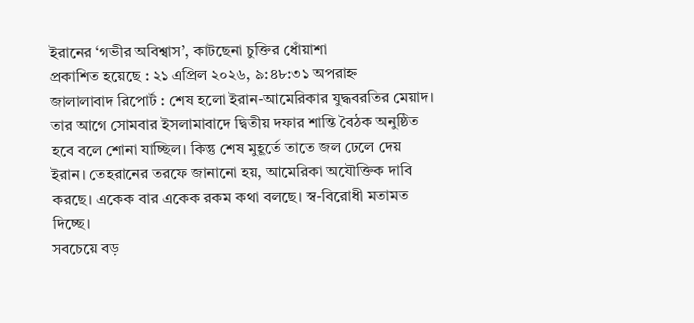ইরানের ‘গভীর অবিশ্বাস’, কাটছেনা চুক্তির ধোঁয়াশা
প্রকাশিত হয়েছে : ২১ এপ্রিল ২০২৬, ৯:৪৮:৩১ অপরাহ্ন
জালালাবাদ রিপোর্ট : শেষ হলো ইরান-আমেরিকার যুদ্ধবরতির মেয়াদ। তার আগে সোমবার ইসলামাবাদে দ্বিতীয় দফার শান্তি বৈঠক অনুষ্ঠিত হবে বলে শোনা যাচ্ছিল। কিন্তু শেষ মুহূর্তে তাতে জল ঢেলে দেয় ইরান। তেহরানের তরফে জানানো হয়, আমেরিকা অযৌক্তিক দাবি করছে। একেক বার একেক রকম কথা বলছে। স্ব-বিরোধী মতামত দিচ্ছে।
সবচেয়ে বড়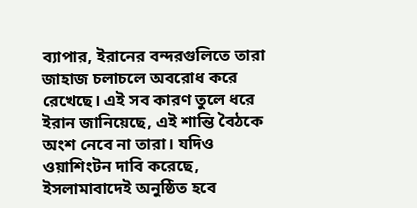ব্যাপার, ইরানের বন্দরগুলিতে তারা জাহাজ চলাচলে অবরোধ করে রেখেছে। এই সব কারণ তুলে ধরে ইরান জানিয়েছে, এই শান্তি বৈঠকে অংশ নেবে না তারা। যদিও ওয়াশিংটন দাবি করেছে, ইসলামাবাদেই অনুষ্ঠিত হবে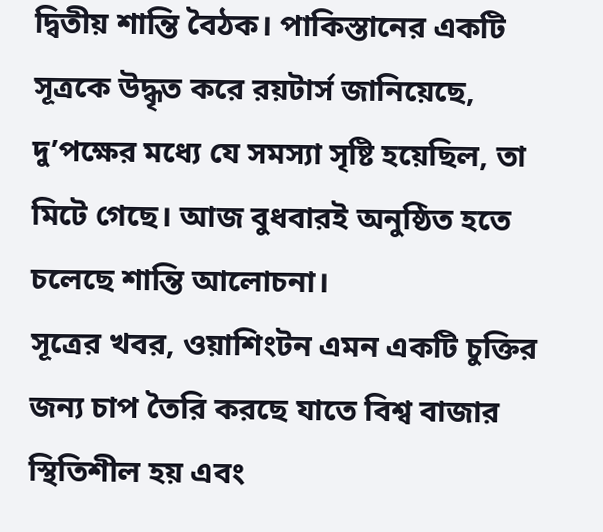দ্বিতীয় শান্তি বৈঠক। পাকিস্তানের একটি সূত্রকে উদ্ধৃত করে রয়টার্স জানিয়েছে, দু’পক্ষের মধ্যে যে সমস্যা সৃষ্টি হয়েছিল, তা মিটে গেছে। আজ বুধবারই অনুষ্ঠিত হতে চলেছে শান্তি আলোচনা।
সূত্রের খবর, ওয়াশিংটন এমন একটি চুক্তির জন্য চাপ তৈরি করছে যাতে বিশ্ব বাজার স্থিতিশীল হয় এবং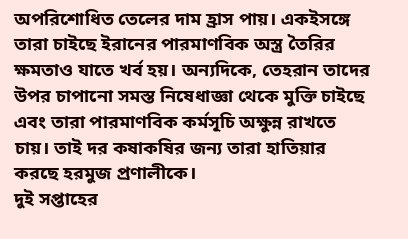অপরিশোধিত তেলের দাম হ্রাস পায়। একইসঙ্গে তারা চাইছে ইরানের পারমাণবিক অস্ত্র তৈরির ক্ষমতাও যাতে খর্ব হয়। অন্যদিকে, তেহরান তাদের উপর চাপানো সমস্ত নিষেধাজ্ঞা থেকে মুক্তি চাইছে এবং তারা পারমাণবিক কর্মসূচি অক্ষুন্ন রাখতে চায়। তাই দর কষাকষির জন্য তারা হাতিয়ার করছে হরমুজ প্রণালীকে।
দুই সপ্তাহের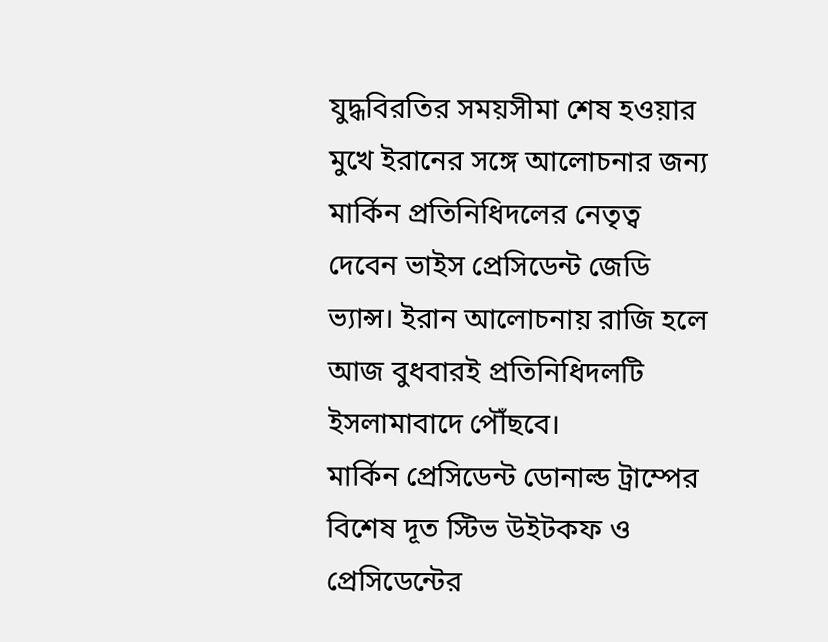যুদ্ধবিরতির সময়সীমা শেষ হওয়ার মুখে ইরানের সঙ্গে আলোচনার জন্য মার্কিন প্রতিনিধিদলের নেতৃত্ব দেবেন ভাইস প্রেসিডেন্ট জেডি ভ্যান্স। ইরান আলোচনায় রাজি হলে আজ বুধবারই প্রতিনিধিদলটি ইসলামাবাদে পৌঁছবে।
মার্কিন প্রেসিডেন্ট ডোনাল্ড ট্রাম্পের বিশেষ দূত স্টিভ উইটকফ ও প্রেসিডেন্টের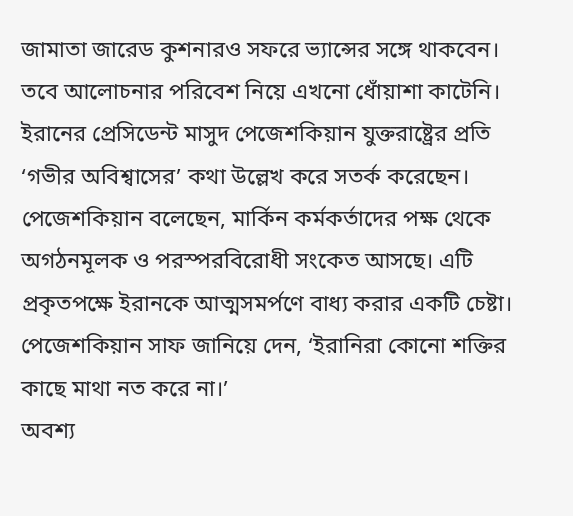জামাতা জারেড কুশনারও সফরে ভ্যান্সের সঙ্গে থাকবেন।
তবে আলোচনার পরিবেশ নিয়ে এখনো ধোঁয়াশা কাটেনি। ইরানের প্রেসিডেন্ট মাসুদ পেজেশকিয়ান যুক্তরাষ্ট্রের প্রতি ‘গভীর অবিশ্বাসের’ কথা উল্লেখ করে সতর্ক করেছেন।
পেজেশকিয়ান বলেছেন, মার্কিন কর্মকর্তাদের পক্ষ থেকে অগঠনমূলক ও পরস্পরবিরোধী সংকেত আসছে। এটি প্রকৃতপক্ষে ইরানকে আত্মসমর্পণে বাধ্য করার একটি চেষ্টা। পেজেশকিয়ান সাফ জানিয়ে দেন, ‘ইরানিরা কোনো শক্তির কাছে মাথা নত করে না।’
অবশ্য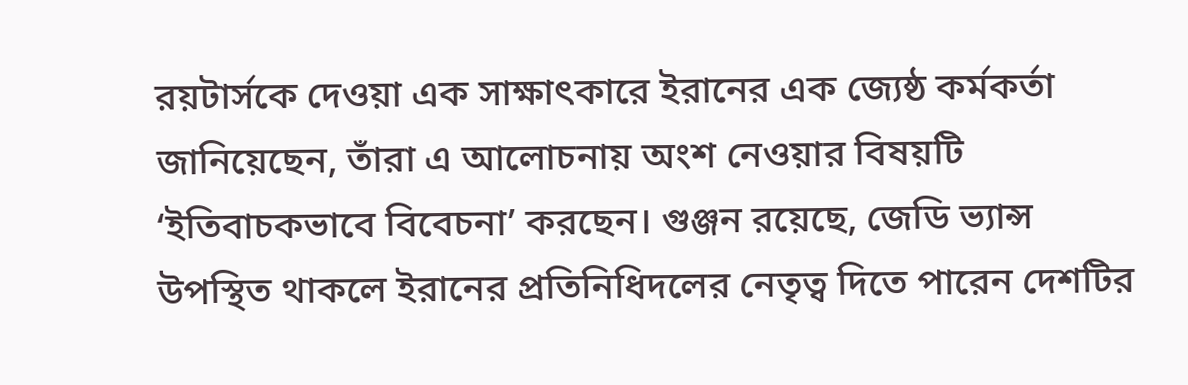রয়টার্সকে দেওয়া এক সাক্ষাৎকারে ইরানের এক জ্যেষ্ঠ কর্মকর্তা জানিয়েছেন, তাঁরা এ আলোচনায় অংশ নেওয়ার বিষয়টি ‘ইতিবাচকভাবে বিবেচনা’ করছেন। গুঞ্জন রয়েছে, জেডি ভ্যান্স উপস্থিত থাকলে ইরানের প্রতিনিধিদলের নেতৃত্ব দিতে পারেন দেশটির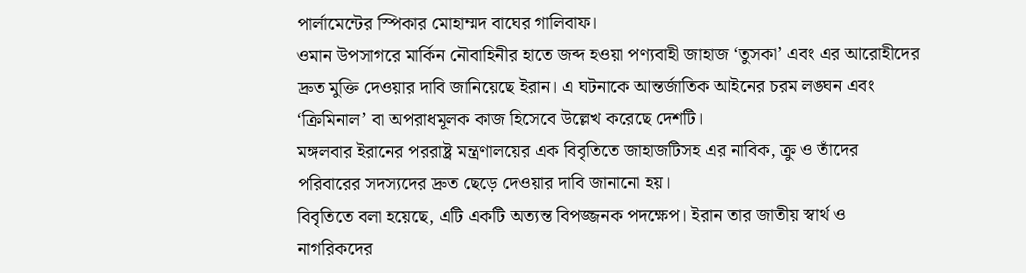পার্লামেন্টের স্পিকার মোহাম্মদ বাঘের গালিবাফ।
ওমান উপসাগরে মার্কিন নৌবাহিনীর হাতে জব্দ হওয়া পণ্যবাহী জাহাজ ‘তুসকা’ এবং এর আরোহীদের দ্রুত মুক্তি দেওয়ার দাবি জানিয়েছে ইরান। এ ঘটনাকে আন্তর্জাতিক আইনের চরম লঙ্ঘন এবং ‘ক্রিমিনাল’ বা অপরাধমূলক কাজ হিসেবে উল্লেখ করেছে দেশটি।
মঙ্গলবার ইরানের পররাষ্ট্র মন্ত্রণালয়ের এক বিবৃতিতে জাহাজটিসহ এর নাবিক, ক্রু ও তাঁদের পরিবারের সদস্যদের দ্রুত ছেড়ে দেওয়ার দাবি জানানো হয়।
বিবৃতিতে বলা হয়েছে, এটি একটি অত্যন্ত বিপজ্জনক পদক্ষেপ। ইরান তার জাতীয় স্বার্থ ও নাগরিকদের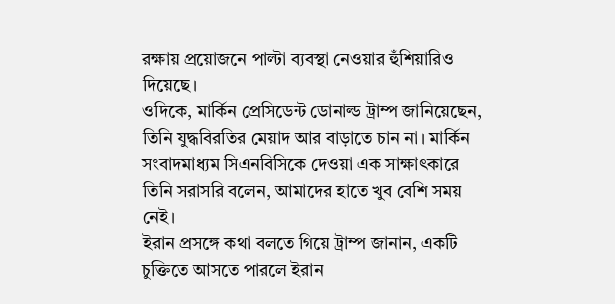রক্ষায় প্রয়োজনে পাল্টা ব্যবস্থা নেওয়ার হুঁশিয়ারিও দিয়েছে।
ওদিকে, মার্কিন প্রেসিডেন্ট ডোনাল্ড ট্রাম্প জানিয়েছেন, তিনি যুদ্ধবিরতির মেয়াদ আর বাড়াতে চান না। মার্কিন সংবাদমাধ্যম সিএনবিসিকে দেওয়া এক সাক্ষাৎকারে তিনি সরাসরি বলেন, আমাদের হাতে খুব বেশি সময় নেই।
ইরান প্রসঙ্গে কথা বলতে গিয়ে ট্রাম্প জানান, একটি চুক্তিতে আসতে পারলে ইরান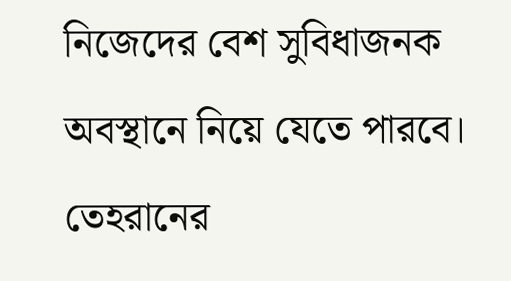নিজেদের বেশ সুবিধাজনক অবস্থানে নিয়ে যেতে পারবে। তেহরানের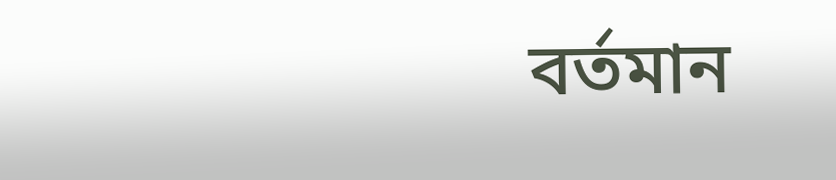বর্তমান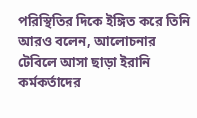পরিস্থিতির দিকে ইঙ্গিত করে তিনি আরও বলেন, আলোচনার টেবিলে আসা ছাড়া ইরানি কর্মকর্তাদের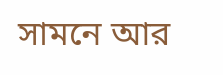সামনে আর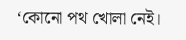‘কোনো পথ খোলা নেই।